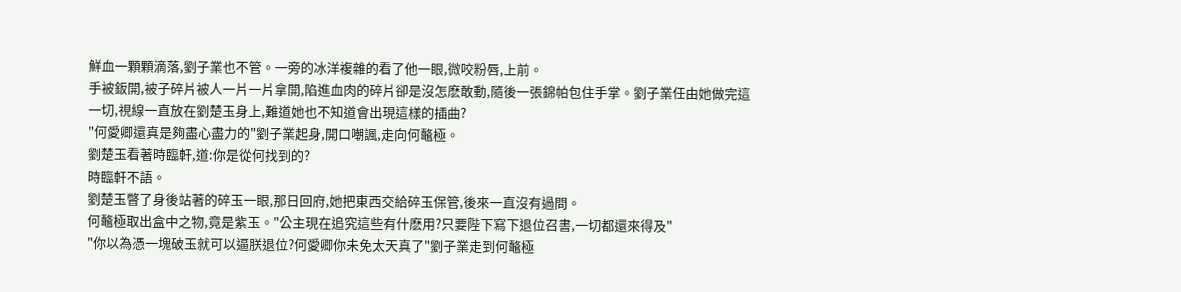鮮血一顆顆滴落,劉子業也不管。一旁的冰洋複雜的看了他一眼,微咬粉唇,上前。
手被鈑開,被子碎片被人一片一片拿開,陷進血肉的碎片卻是沒怎麽敢動,隨後一張錦帕包住手掌。劉子業任由她做完這一切,視線一直放在劉楚玉身上,難道她也不知道會出現這樣的插曲?
"何愛卿還真是夠盡心盡力的"劉子業起身,開口嘲諷,走向何鼇極。
劉楚玉看著時臨軒,道:你是從何找到的?
時臨軒不語。
劉楚玉瞥了身後站著的碎玉一眼,那日回府,她把東西交給碎玉保管,後來一直沒有過問。
何鼇極取出盒中之物,竟是紫玉。"公主現在追究這些有什麽用?只要陛下寫下退位召書,一切都還來得及"
"你以為憑一塊破玉就可以逼朕退位?何愛卿你未免太天真了"劉子業走到何鼇極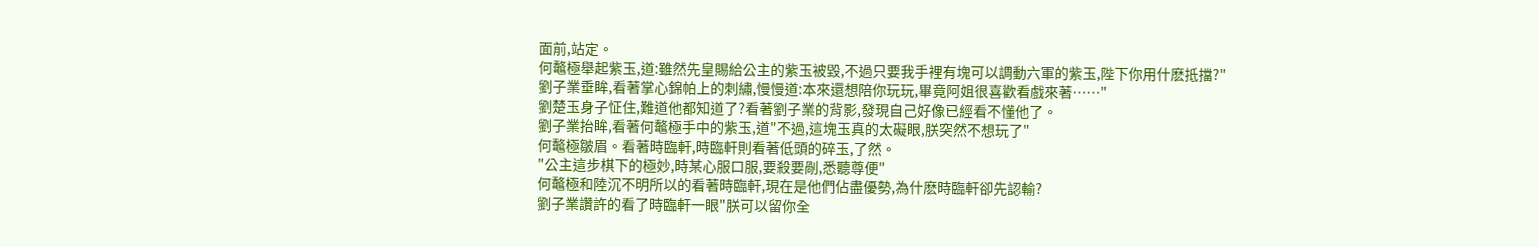面前,站定。
何鼇極舉起紫玉,道:雖然先皇賜給公主的紫玉被毀,不過只要我手裡有塊可以調動六軍的紫玉,陛下你用什麽抵擋?"
劉子業垂眸,看著掌心錦帕上的刺繡,慢慢道:本來還想陪你玩玩,畢竟阿姐很喜歡看戲來著……"
劉楚玉身子怔住,難道他都知道了?看著劉子業的背影,發現自己好像已經看不懂他了。
劉子業抬眸,看著何鼇極手中的紫玉,道"不過,這塊玉真的太礙眼,朕突然不想玩了"
何鼇極皺眉。看著時臨軒,時臨軒則看著低頭的碎玉,了然。
"公主這步棋下的極妙,時某心服口服,要殺要剮,悉聽尊便"
何鼇極和陸沉不明所以的看著時臨軒,現在是他們佔盡優勢,為什麽時臨軒卻先認輸?
劉子業讚許的看了時臨軒一眼"朕可以留你全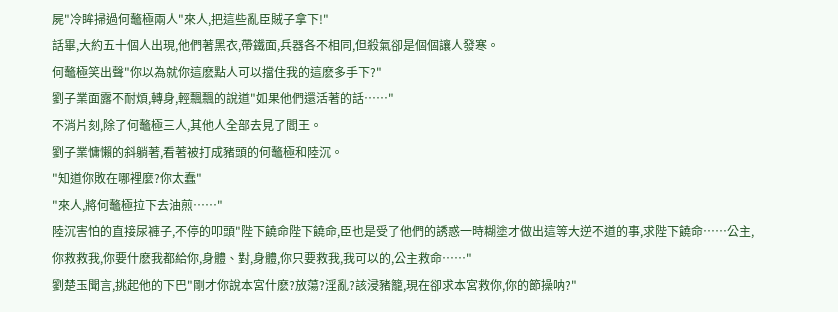屍"冷眸掃過何鼇極兩人"來人,把這些亂臣賊子拿下!"
話畢,大約五十個人出現,他們著黑衣,帶鐵面,兵器各不相同,但殺氣卻是個個讓人發寒。
何鼇極笑出聲"你以為就你這麽點人可以擋住我的這麽多手下?"
劉子業面露不耐煩,轉身,輕飄飄的說道"如果他們還活著的話……"
不消片刻,除了何鼇極三人,其他人全部去見了閻王。
劉子業慵懶的斜躺著,看著被打成豬頭的何鼇極和陸沉。
"知道你敗在哪裡麼?你太蠢"
"來人,將何鼇極拉下去油煎……"
陸沉害怕的直接尿褲子,不停的叩頭"陛下饒命陛下饒命,臣也是受了他們的誘惑一時糊塗才做出這等大逆不道的事,求陛下饒命……公主,你救救我,你要什麽我都給你,身體、對,身體,你只要救我,我可以的,公主救命……"
劉楚玉聞言,挑起他的下巴"剛才你說本宮什麽?放蕩?淫亂?該浸豬籠,現在卻求本宮救你,你的節操呐?"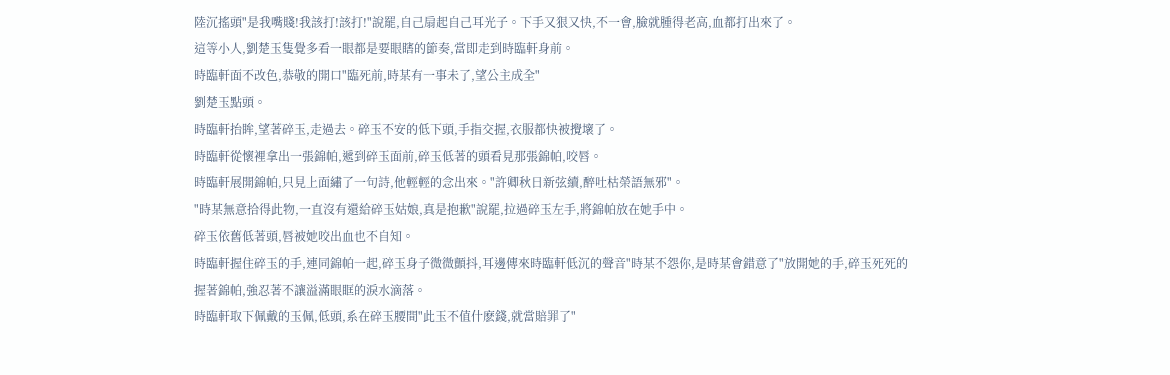陸沉搖頭"是我嘴賤!我該打!該打!"說罷,自己扇起自己耳光子。下手又狠又快,不一會,臉就腫得老高,血都打出來了。
這等小人,劉楚玉隻覺多看一眼都是要眼瞎的節奏,當即走到時臨軒身前。
時臨軒面不改色,恭敬的開口"臨死前,時某有一事未了,望公主成全"
劉楚玉點頭。
時臨軒抬眸,望著碎玉,走過去。碎玉不安的低下頭,手指交握,衣服都快被攪壞了。
時臨軒從懷裡拿出一張錦帕,遞到碎玉面前,碎玉低著的頭看見那張錦帕,咬唇。
時臨軒展開錦帕,只見上面繡了一句詩,他輕輕的念出來。"許卿秋日新弦續,醉吐枯榮語無邪"。
"時某無意拾得此物,一直沒有還給碎玉姑娘,真是抱歉"說罷,拉過碎玉左手,將錦帕放在她手中。
碎玉依舊低著頭,唇被她咬出血也不自知。
時臨軒握住碎玉的手,連同錦帕一起,碎玉身子微微顫抖,耳邊傳來時臨軒低沉的聲音"時某不怨你,是時某會錯意了"放開她的手,碎玉死死的握著錦帕,強忍著不讓溢滿眼眶的淚水滴落。
時臨軒取下佩戴的玉佩,低頭,系在碎玉腰間"此玉不值什麽錢,就當賠罪了"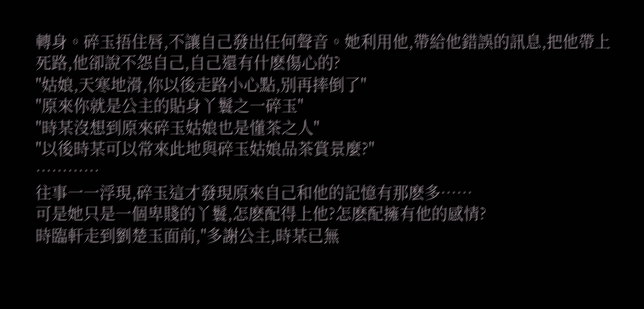轉身。碎玉捂住唇,不讓自己發出任何聲音。她利用他,帶給他錯誤的訊息,把他帶上死路,他卻說不怨自己,自己還有什麽傷心的?
"姑娘,天寒地滑,你以後走路小心點,別再摔倒了"
"原來你就是公主的貼身丫鬟之一碎玉"
"時某沒想到原來碎玉姑娘也是懂茶之人"
"以後時某可以常來此地與碎玉姑娘品茶賞景麼?"
…………
往事一一浮現,碎玉這才發現原來自己和他的記憶有那麽多……
可是她只是一個卑賤的丫鬟,怎麽配得上他?怎麽配擁有他的感情?
時臨軒走到劉楚玉面前,"多謝公主,時某已無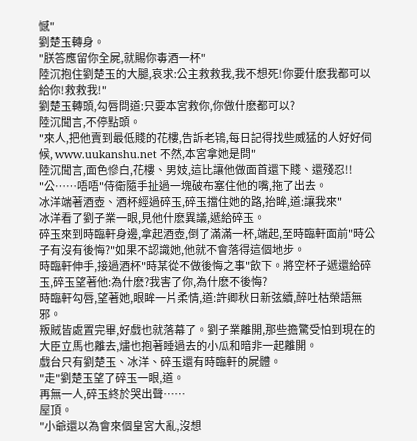憾"
劉楚玉轉身。
"朕答應留你全屍,就賜你毒酒一杯"
陸沉抱住劉楚玉的大腿,哀求:公主救救我,我不想死!你要什麽我都可以給你!救救我!"
劉楚玉轉頭,勾唇問道:只要本宮救你,你做什麽都可以?
陸沉聞言,不停點頭。
"來人,把他賣到最低賤的花樓,告訴老鴇,每日記得找些威猛的人好好伺候, www.uukanshu.net 不然,本宮拿她是問"
陸沉聞言,面色慘白,花樓、男妓,這比讓他做面首還下賤、還殘忍!!
"公……唔唔"侍衛隨手扯過一塊破布塞住他的嘴,拖了出去。
冰洋端著酒壺、酒杯經過碎玉,碎玉擋住她的路,抬眸,道:讓我來"
冰洋看了劉子業一眼,見他什麽異議,遞給碎玉。
碎玉來到時臨軒身邊,拿起酒壺,倒了滿滿一杯,端起,至時臨軒面前"時公子有沒有後悔?"如果不認識她,他就不會落得這個地步。
時臨軒伸手,接過酒杯"時某從不做後悔之事"飲下。將空杯子遞還給碎玉,碎玉望著他:為什麽?我害了你,為什麽不後悔?
時臨軒勾唇,望著她,眼眸一片柔情,道:許卿秋日新弦續,醉吐枯榮語無邪。
叛賊皆處置完畢,好戲也就落幕了。劉子業離開,那些擔驚受怕到現在的大臣立馬也離去,燼也抱著睡過去的小瓜和暗非一起離開。
戲台只有劉楚玉、冰洋、碎玉還有時臨軒的屍體。
"走"劉楚玉望了碎玉一眼,道。
再無一人,碎玉終於哭出聲……
屋頂。
"小爺還以為會來個皇宮大亂,沒想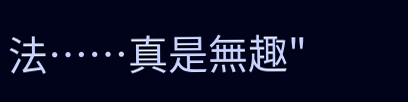法……真是無趣"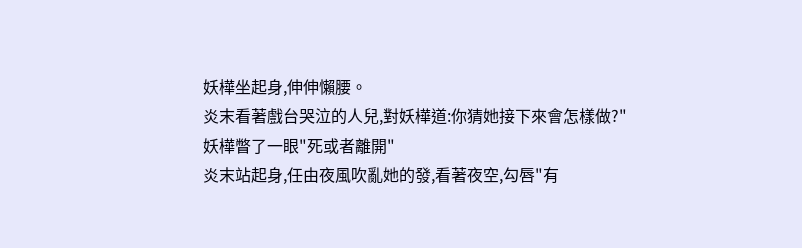妖樺坐起身,伸伸懶腰。
炎末看著戲台哭泣的人兒,對妖樺道:你猜她接下來會怎樣做?"
妖樺瞥了一眼"死或者離開"
炎末站起身,任由夜風吹亂她的發,看著夜空,勾唇"有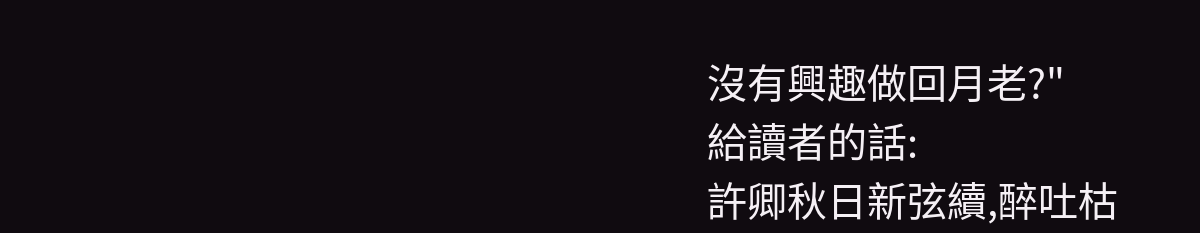沒有興趣做回月老?"
給讀者的話:
許卿秋日新弦續,醉吐枯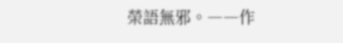榮語無邪。――作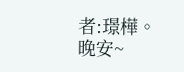者:璟樺。
晚安~